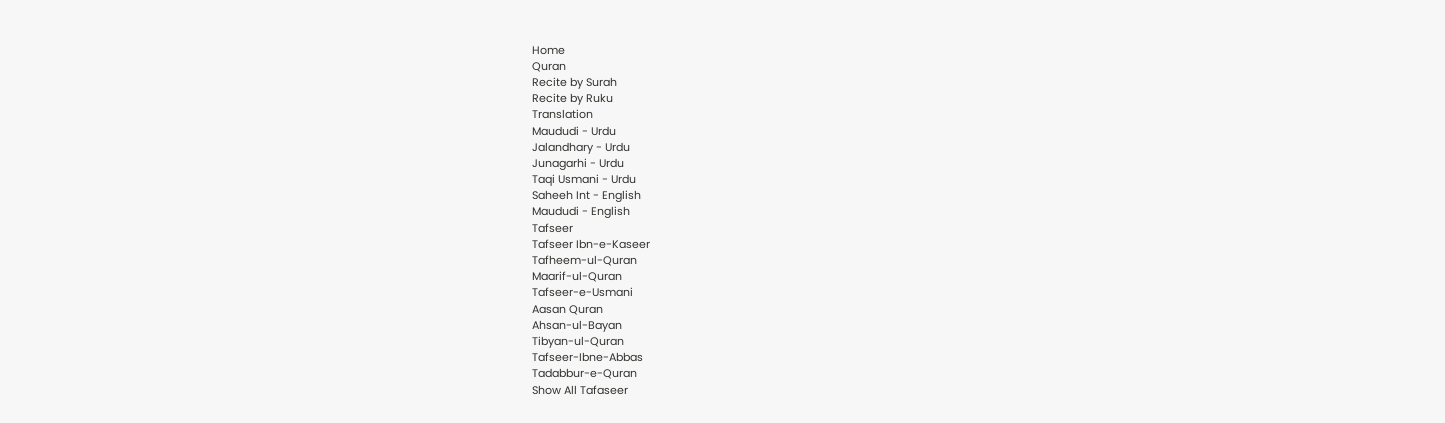Home
Quran
Recite by Surah
Recite by Ruku
Translation
Maududi - Urdu
Jalandhary - Urdu
Junagarhi - Urdu
Taqi Usmani - Urdu
Saheeh Int - English
Maududi - English
Tafseer
Tafseer Ibn-e-Kaseer
Tafheem-ul-Quran
Maarif-ul-Quran
Tafseer-e-Usmani
Aasan Quran
Ahsan-ul-Bayan
Tibyan-ul-Quran
Tafseer-Ibne-Abbas
Tadabbur-e-Quran
Show All Tafaseer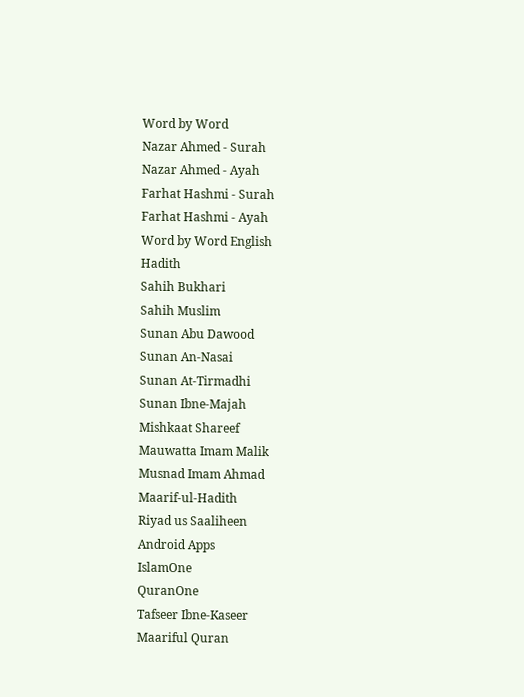Word by Word
Nazar Ahmed - Surah
Nazar Ahmed - Ayah
Farhat Hashmi - Surah
Farhat Hashmi - Ayah
Word by Word English
Hadith
Sahih Bukhari
Sahih Muslim
Sunan Abu Dawood
Sunan An-Nasai
Sunan At-Tirmadhi
Sunan Ibne-Majah
Mishkaat Shareef
Mauwatta Imam Malik
Musnad Imam Ahmad
Maarif-ul-Hadith
Riyad us Saaliheen
Android Apps
IslamOne
QuranOne
Tafseer Ibne-Kaseer
Maariful Quran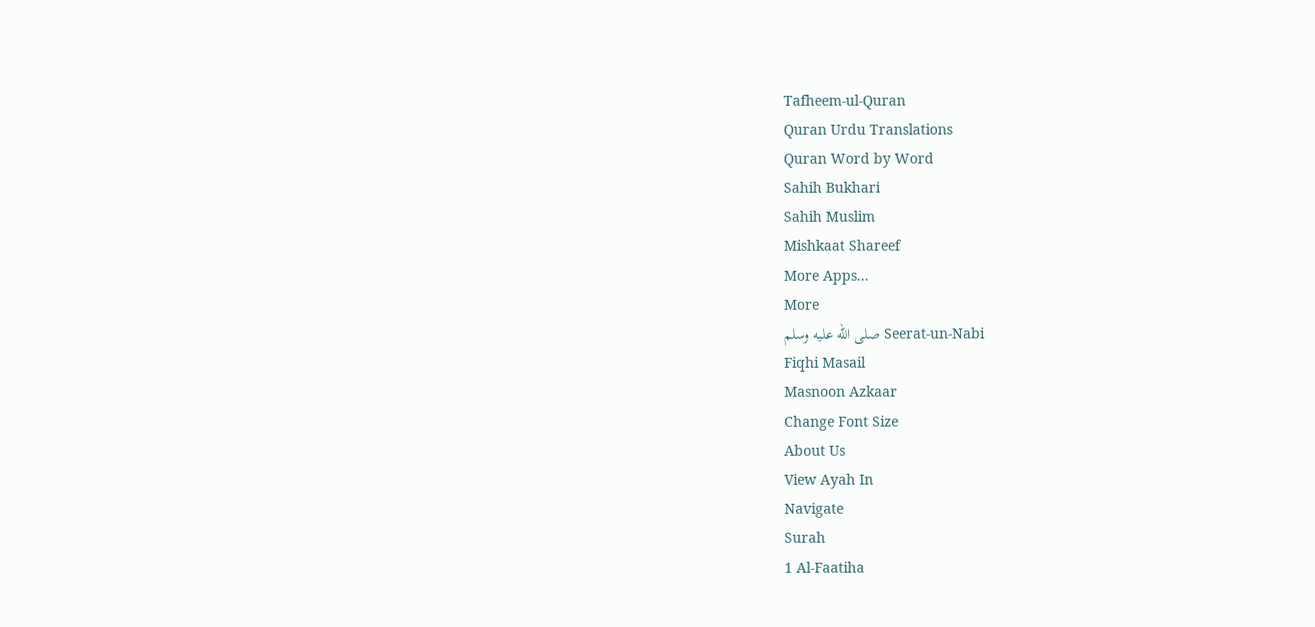Tafheem-ul-Quran
Quran Urdu Translations
Quran Word by Word
Sahih Bukhari
Sahih Muslim
Mishkaat Shareef
More Apps...
More
Seerat-un-Nabi صلى الله عليه وسلم
Fiqhi Masail
Masnoon Azkaar
Change Font Size
About Us
View Ayah In
Navigate
Surah
1 Al-Faatiha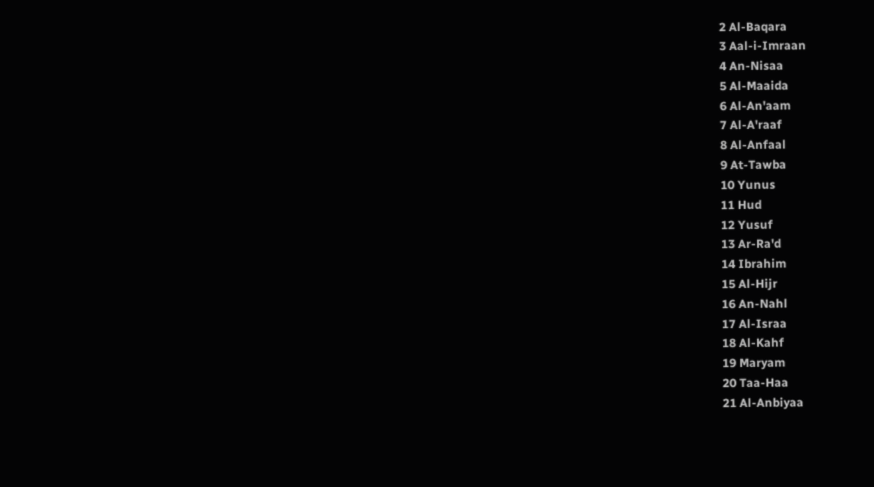2 Al-Baqara
3 Aal-i-Imraan
4 An-Nisaa
5 Al-Maaida
6 Al-An'aam
7 Al-A'raaf
8 Al-Anfaal
9 At-Tawba
10 Yunus
11 Hud
12 Yusuf
13 Ar-Ra'd
14 Ibrahim
15 Al-Hijr
16 An-Nahl
17 Al-Israa
18 Al-Kahf
19 Maryam
20 Taa-Haa
21 Al-Anbiyaa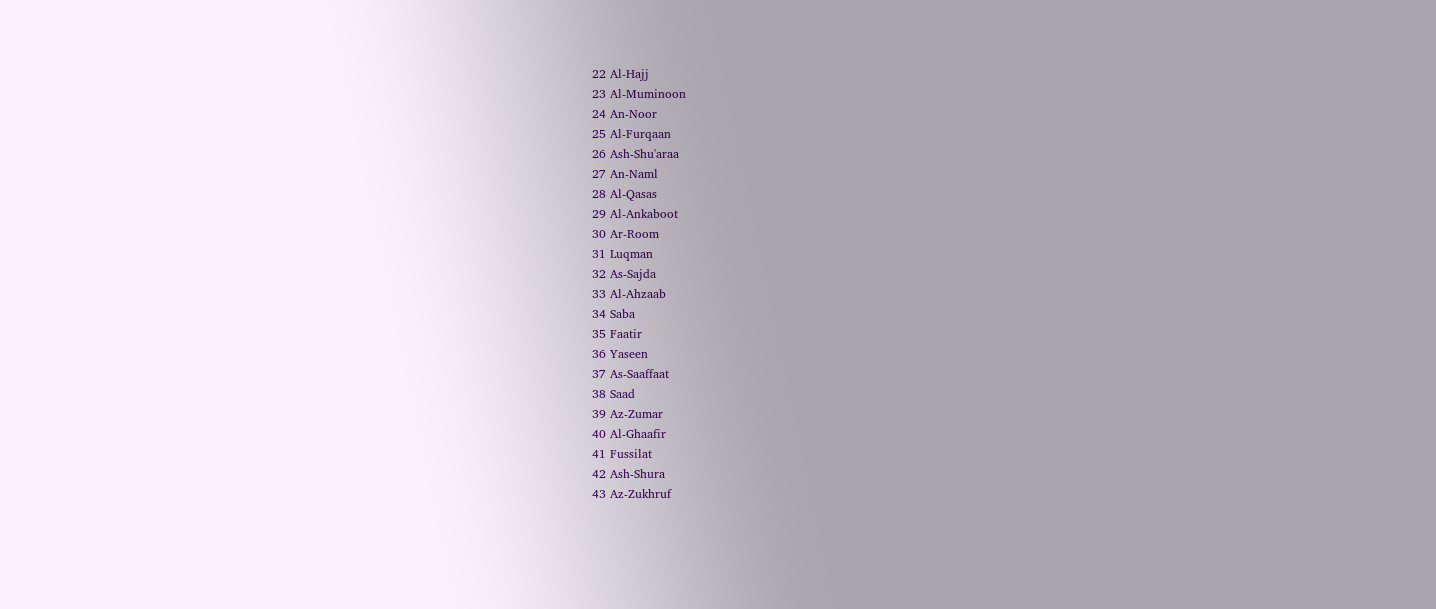22 Al-Hajj
23 Al-Muminoon
24 An-Noor
25 Al-Furqaan
26 Ash-Shu'araa
27 An-Naml
28 Al-Qasas
29 Al-Ankaboot
30 Ar-Room
31 Luqman
32 As-Sajda
33 Al-Ahzaab
34 Saba
35 Faatir
36 Yaseen
37 As-Saaffaat
38 Saad
39 Az-Zumar
40 Al-Ghaafir
41 Fussilat
42 Ash-Shura
43 Az-Zukhruf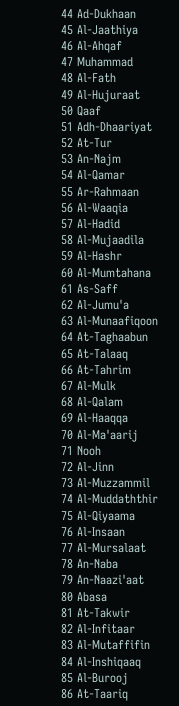44 Ad-Dukhaan
45 Al-Jaathiya
46 Al-Ahqaf
47 Muhammad
48 Al-Fath
49 Al-Hujuraat
50 Qaaf
51 Adh-Dhaariyat
52 At-Tur
53 An-Najm
54 Al-Qamar
55 Ar-Rahmaan
56 Al-Waaqia
57 Al-Hadid
58 Al-Mujaadila
59 Al-Hashr
60 Al-Mumtahana
61 As-Saff
62 Al-Jumu'a
63 Al-Munaafiqoon
64 At-Taghaabun
65 At-Talaaq
66 At-Tahrim
67 Al-Mulk
68 Al-Qalam
69 Al-Haaqqa
70 Al-Ma'aarij
71 Nooh
72 Al-Jinn
73 Al-Muzzammil
74 Al-Muddaththir
75 Al-Qiyaama
76 Al-Insaan
77 Al-Mursalaat
78 An-Naba
79 An-Naazi'aat
80 Abasa
81 At-Takwir
82 Al-Infitaar
83 Al-Mutaffifin
84 Al-Inshiqaaq
85 Al-Burooj
86 At-Taariq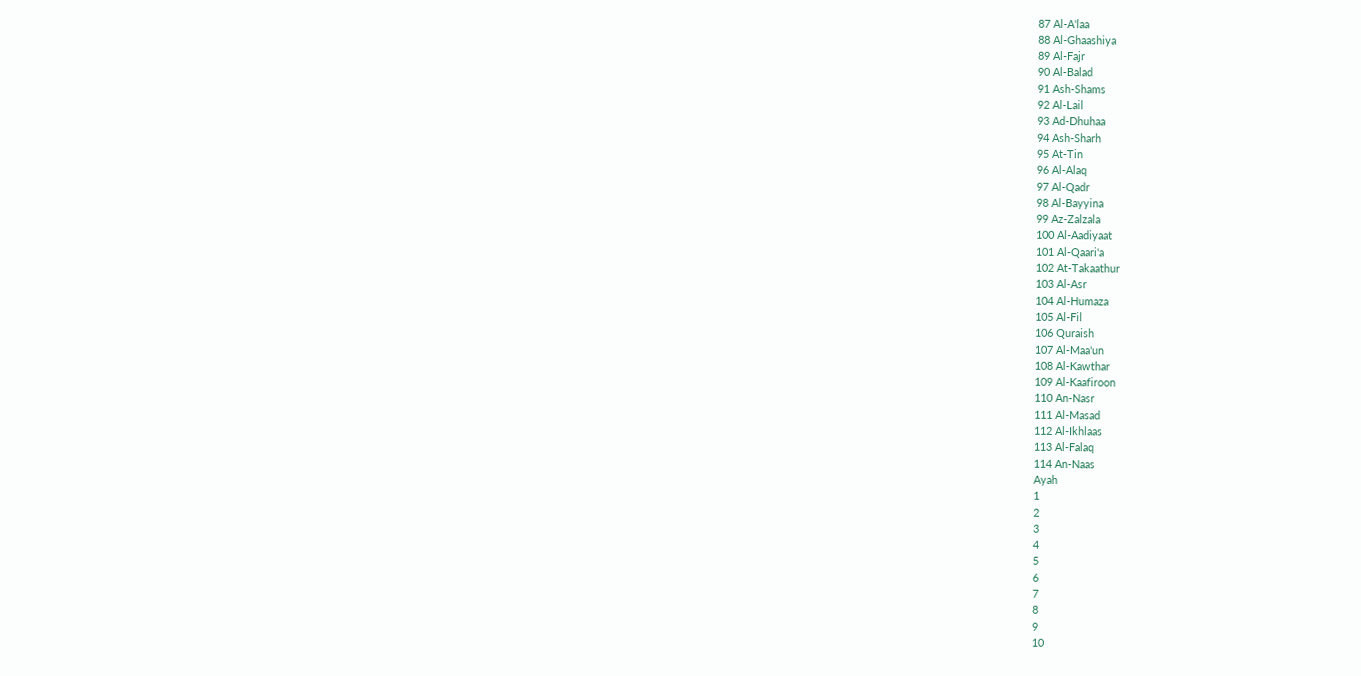87 Al-A'laa
88 Al-Ghaashiya
89 Al-Fajr
90 Al-Balad
91 Ash-Shams
92 Al-Lail
93 Ad-Dhuhaa
94 Ash-Sharh
95 At-Tin
96 Al-Alaq
97 Al-Qadr
98 Al-Bayyina
99 Az-Zalzala
100 Al-Aadiyaat
101 Al-Qaari'a
102 At-Takaathur
103 Al-Asr
104 Al-Humaza
105 Al-Fil
106 Quraish
107 Al-Maa'un
108 Al-Kawthar
109 Al-Kaafiroon
110 An-Nasr
111 Al-Masad
112 Al-Ikhlaas
113 Al-Falaq
114 An-Naas
Ayah
1
2
3
4
5
6
7
8
9
10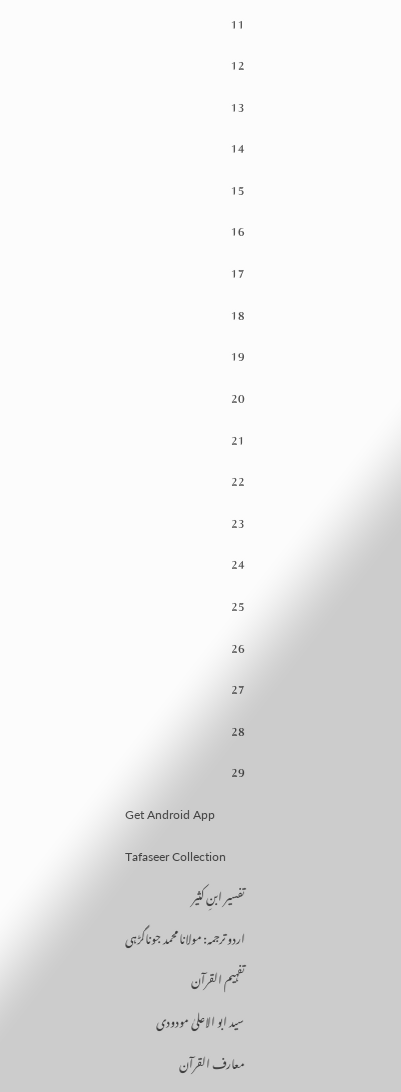11
12
13
14
15
16
17
18
19
20
21
22
23
24
25
26
27
28
29
Get Android App
Tafaseer Collection
تفسیر ابنِ کثیر
اردو ترجمہ: مولانا محمد جوناگڑہی
تفہیم القرآن
سید ابو الاعلیٰ مودودی
معارف القرآن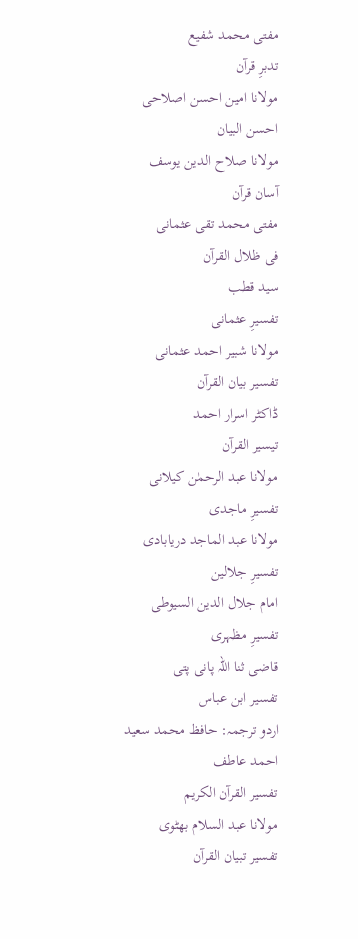مفتی محمد شفیع
تدبرِ قرآن
مولانا امین احسن اصلاحی
احسن البیان
مولانا صلاح الدین یوسف
آسان قرآن
مفتی محمد تقی عثمانی
فی ظلال القرآن
سید قطب
تفسیرِ عثمانی
مولانا شبیر احمد عثمانی
تفسیر بیان القرآن
ڈاکٹر اسرار احمد
تیسیر القرآن
مولانا عبد الرحمٰن کیلانی
تفسیرِ ماجدی
مولانا عبد الماجد دریابادی
تفسیرِ جلالین
امام جلال الدین السیوطی
تفسیرِ مظہری
قاضی ثنا اللہ پانی پتی
تفسیر ابن عباس
اردو ترجمہ: حافظ محمد سعید احمد عاطف
تفسیر القرآن الکریم
مولانا عبد السلام بھٹوی
تفسیر تبیان القرآن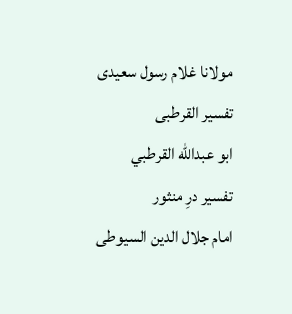مولانا غلام رسول سعیدی
تفسیر القرطبی
ابو عبدالله القرطبي
تفسیر درِ منثور
امام جلال الدین السیوطی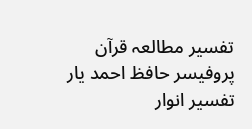تفسیر مطالعہ قرآن
پروفیسر حافظ احمد یار
تفسیر انوار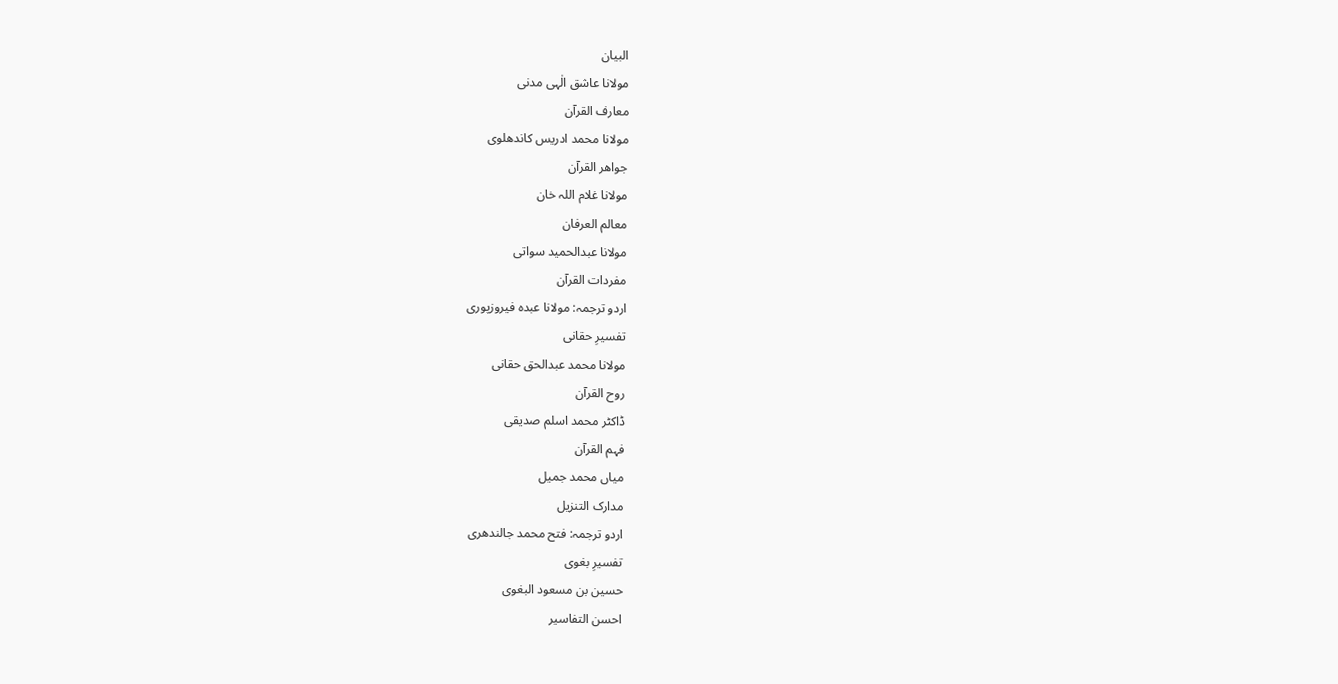البیان
مولانا عاشق الٰہی مدنی
معارف القرآن
مولانا محمد ادریس کاندھلوی
جواھر القرآن
مولانا غلام اللہ خان
معالم العرفان
مولانا عبدالحمید سواتی
مفردات القرآن
اردو ترجمہ: مولانا عبدہ فیروزپوری
تفسیرِ حقانی
مولانا محمد عبدالحق حقانی
روح القرآن
ڈاکٹر محمد اسلم صدیقی
فہم القرآن
میاں محمد جمیل
مدارک التنزیل
اردو ترجمہ: فتح محمد جالندھری
تفسیرِ بغوی
حسین بن مسعود البغوی
احسن التفاسیر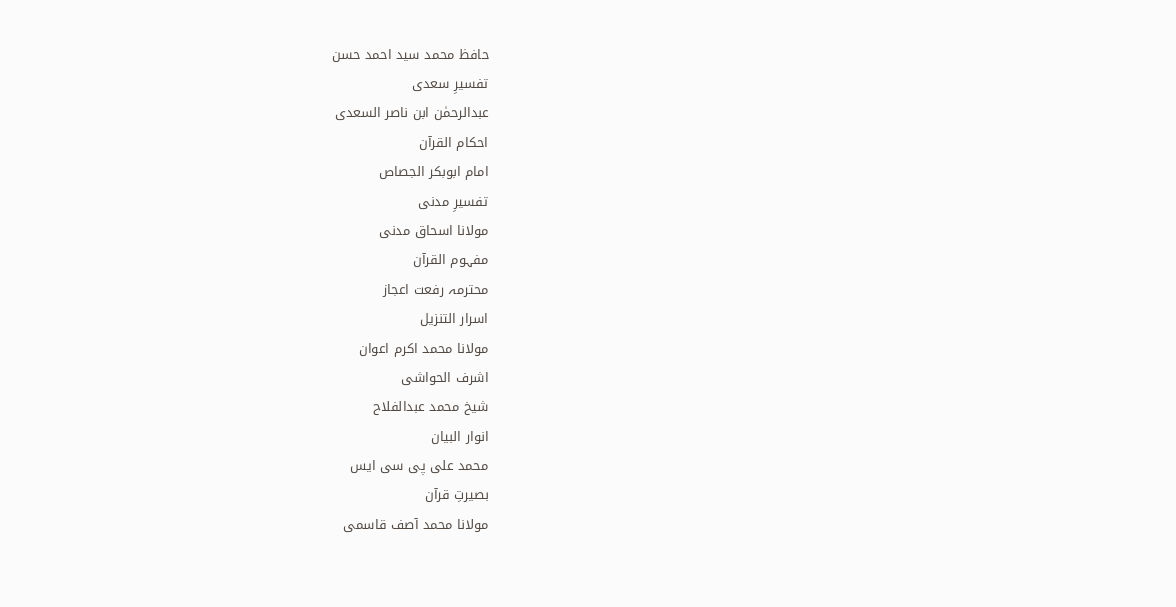حافظ محمد سید احمد حسن
تفسیرِ سعدی
عبدالرحمٰن ابن ناصر السعدی
احکام القرآن
امام ابوبکر الجصاص
تفسیرِ مدنی
مولانا اسحاق مدنی
مفہوم القرآن
محترمہ رفعت اعجاز
اسرار التنزیل
مولانا محمد اکرم اعوان
اشرف الحواشی
شیخ محمد عبدالفلاح
انوار البیان
محمد علی پی سی ایس
بصیرتِ قرآن
مولانا محمد آصف قاسمی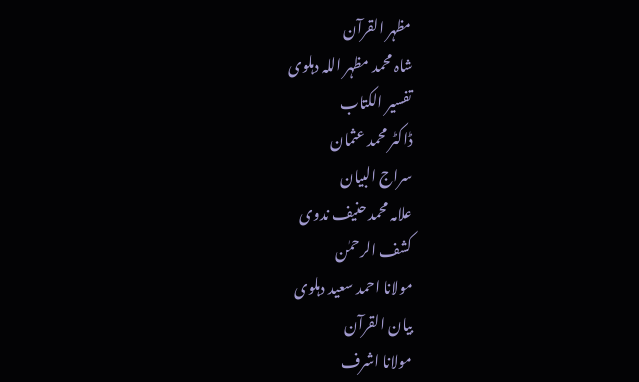مظہر القرآن
شاہ محمد مظہر اللہ دہلوی
تفسیر الکتاب
ڈاکٹر محمد عثمان
سراج البیان
علامہ محمد حنیف ندوی
کشف الرحمٰن
مولانا احمد سعید دہلوی
بیان القرآن
مولانا اشرف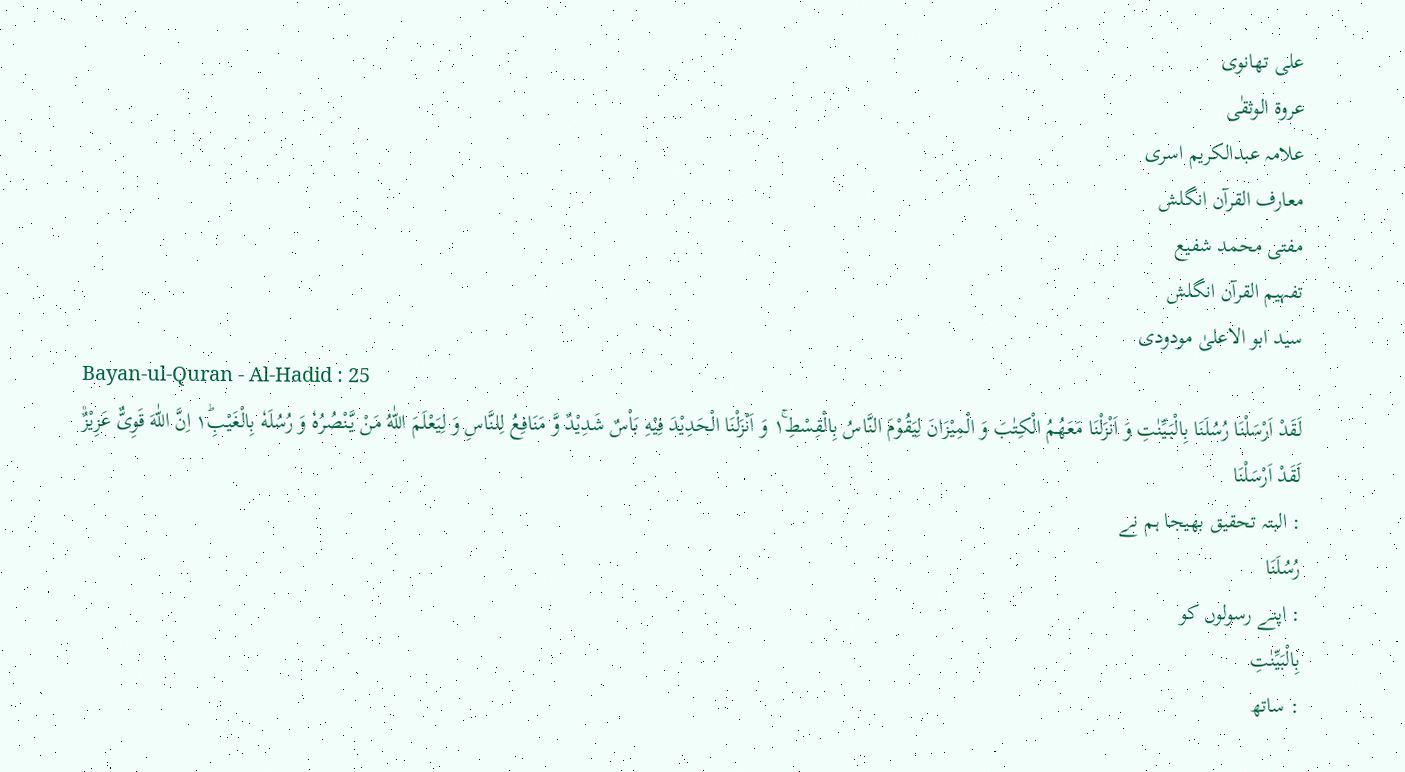علی تھانوی
عروۃ الوثقٰی
علامہ عبدالکریم اسری
معارف القرآن انگلش
مفتی محمد شفیع
تفہیم القرآن انگلش
سید ابو الاعلیٰ مودودی
Bayan-ul-Quran - Al-Hadid : 25
لَقَدْ اَرْسَلْنَا رُسُلَنَا بِالْبَیِّنٰتِ وَ اَنْزَلْنَا مَعَهُمُ الْكِتٰبَ وَ الْمِیْزَانَ لِیَقُوْمَ النَّاسُ بِالْقِسْطِ١ۚ وَ اَنْزَلْنَا الْحَدِیْدَ فِیْهِ بَاْسٌ شَدِیْدٌ وَّ مَنَافِعُ لِلنَّاسِ وَ لِیَعْلَمَ اللّٰهُ مَنْ یَّنْصُرُهٗ وَ رُسُلَهٗ بِالْغَیْبِ١ؕ اِنَّ اللّٰهَ قَوِیٌّ عَزِیْزٌ۠
لَقَدْ اَرْسَلْنَا
: البتہ تحقیق بھیجا ہم نے
رُسُلَنَا
: اپنے رسولوں کو
بِالْبَيِّنٰتِ
: ساتھ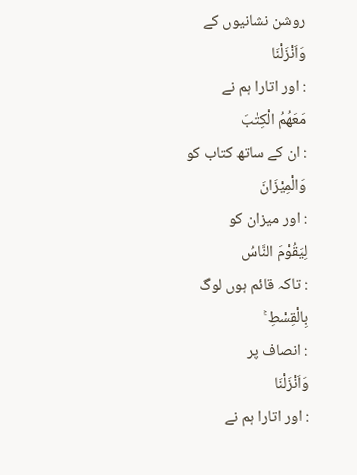روشن نشانیوں کے
وَاَنْزَلْنَا
: اور اتارا ہم نے
مَعَهُمُ الْكِتٰبَ
: ان کے ساتھ کتاب کو
وَالْمِيْزَانَ
: اور میزان کو
لِيَقُوْمَ النَّاسُ
: تاکہ قائم ہوں لوگ
بِالْقِسْطِ ۚ
: انصاف پر
وَاَنْزَلْنَا
: اور اتارا ہم نے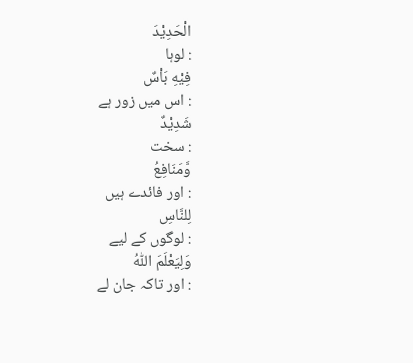الْحَدِيْدَ
: لوہا
فِيْهِ بَاْسٌ
: اس میں زور ہے
شَدِيْدٌ
: سخت
وَّمَنَافِعُ
: اور فائدے ہیں
لِلنَّاسِ
: لوگوں کے لیے
وَلِيَعْلَمَ اللّٰهُ
: اور تاکہ جان لے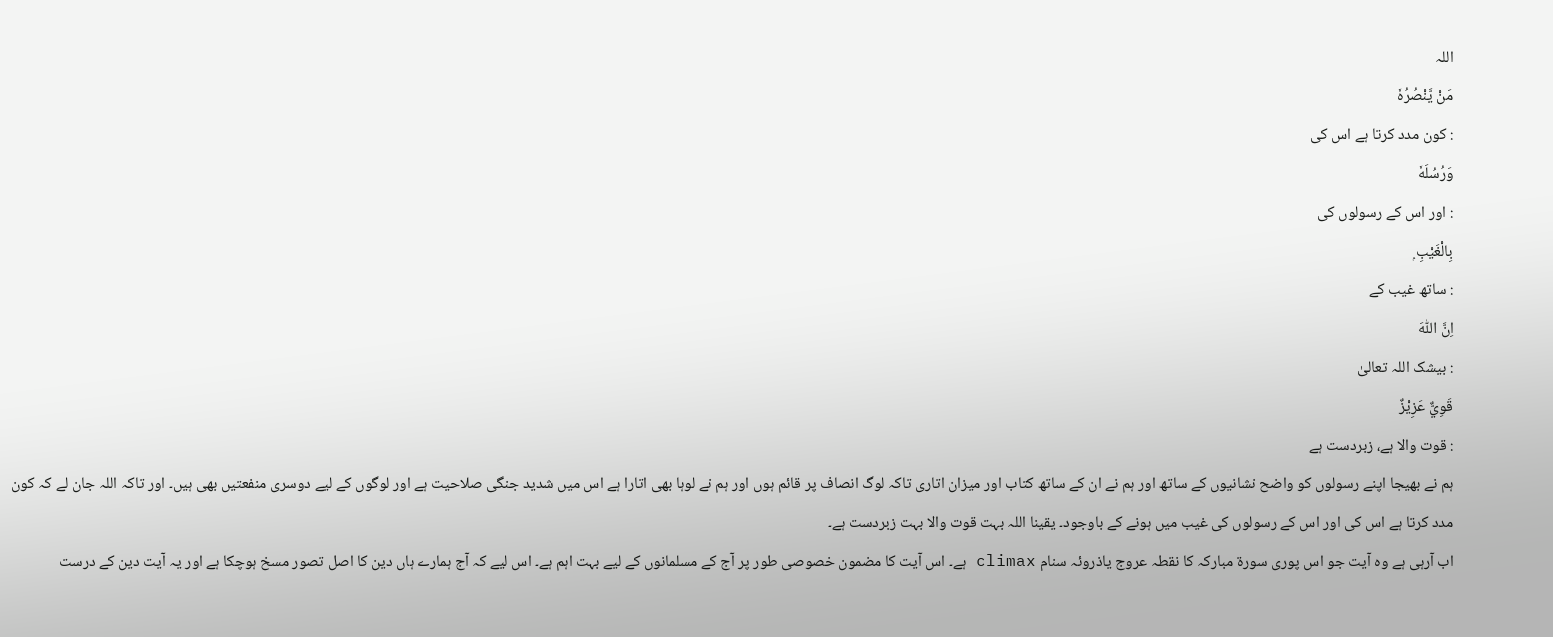اللہ
مَنْ يَّنْصُرُهٗ
: کون مدد کرتا ہے اس کی
وَرُسُلَهٗ
: اور اس کے رسولوں کی
بِالْغَيْبِ ۭ
: ساتھ غیب کے
اِنَّ اللّٰهَ
: بیشک اللہ تعالیٰ
قَوِيٌّ عَزِيْزٌ
: قوت والا ہے، زبردست ہے
ہم نے بھیجا اپنے رسولوں کو واضح نشانیوں کے ساتھ اور ہم نے ان کے ساتھ کتاب اور میزان اتاری تاکہ لوگ انصاف پر قائم ہوں اور ہم نے لوہا بھی اتارا ہے اس میں شدید جنگی صلاحیت ہے اور لوگوں کے لیے دوسری منفعتیں بھی ہیں۔ اور تاکہ اللہ جان لے کہ کون مدد کرتا ہے اس کی اور اس کے رسولوں کی غیب میں ہونے کے باوجود۔ یقینا اللہ بہت قوت والا بہت زبردست ہے۔
اب آرہی ہے وہ آیت جو اس پوری سورة مبارکہ کا نقطہ عروج یاذروئہ سنام climax ہے۔ اس آیت کا مضمون خصوصی طور پر آج کے مسلمانوں کے لیے بہت اہم ہے۔ اس لیے کہ آج ہمارے ہاں دین کا اصل تصور مسخ ہوچکا ہے اور یہ آیت دین کے درست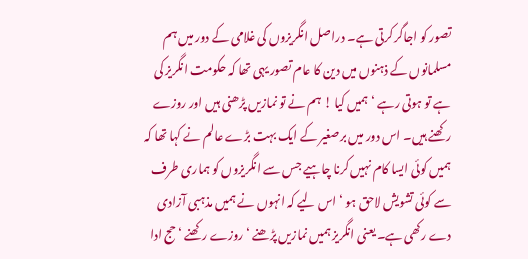تصور کو اجاگر کرتی ہے۔ دراصل انگریزوں کی غلامی کے دور میں ہم مسلمانوں کے ذہنوں میں دین کا عام تصور یہی تھا کہ حکومت انگریز کی ہے تو ہوتی رہے ‘ ہمیں کیا ! ہم نے تو نمازیں پڑھنی ہیں اور روزے رکھنے ہیں۔ اس دور میں برصغیر کے ایک بہت بڑے عالم نے کہا تھا کہ ہمیں کوئی ایسا کام نہیں کرنا چاہیے جس سے انگریزوں کو ہماری طرف سے کوئی تشویش لاحق ہو ‘ اس لیے کہ انہوں نے ہمیں مذہبی آزادی دے رکھی ہے۔ یعنی انگریز ہمیں نمازیں پڑھنے ‘ روزے رکھنے ‘ حج ادا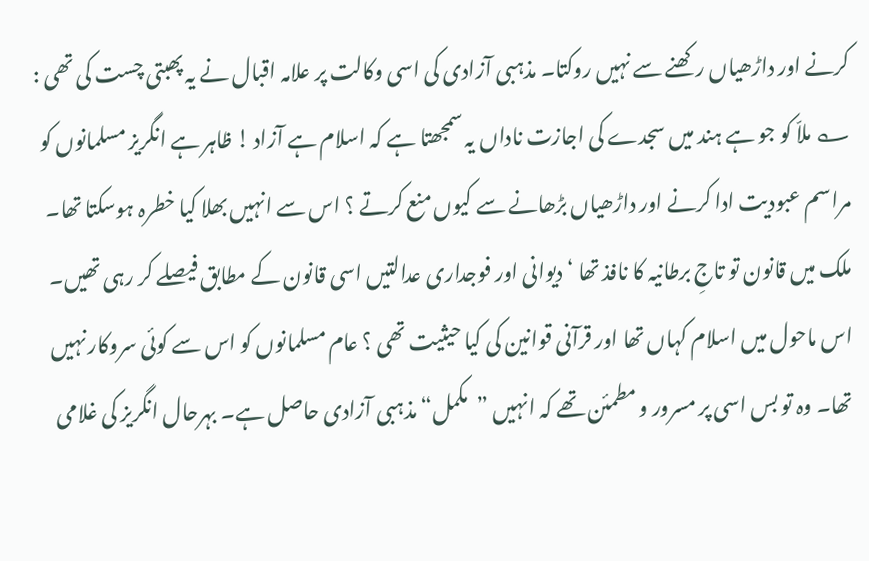کرنے اور داڑھیاں رکھنے سے نہیں روکتا۔ مذہبی آزادی کی اسی وکالت پر علامہ اقبال نے یہ پھبتی چست کی تھی : ؎ ملاّ کو جو ہے ہند میں سجدے کی اجازت ناداں یہ سمجھتا ہے کہ اسلام ہے آزاد ! ظاہر ہے انگریز مسلمانوں کو مراسم عبودیت ادا کرنے اور داڑھیاں بڑھانے سے کیوں منع کرتے ؟ اس سے انہیں بھلا کیا خطرہ ہوسکتا تھا۔ ملک میں قانون تو تاجِ برطانیہ کا نافذ تھا ‘ دیوانی اور فوجداری عدالتیں اسی قانون کے مطابق فیصلے کر رہی تھیں۔ اس ماحول میں اسلام کہاں تھا اور قرآنی قوانین کی کیا حیثیت تھی ؟ عام مسلمانوں کو اس سے کوئی سروکار نہیں تھا۔ وہ تو بس اسی پر مسرور و مطمئن تھے کہ انہیں ”مکمل“ مذہبی آزادی حاصل ہے۔ بہرحال انگریز کی غلامی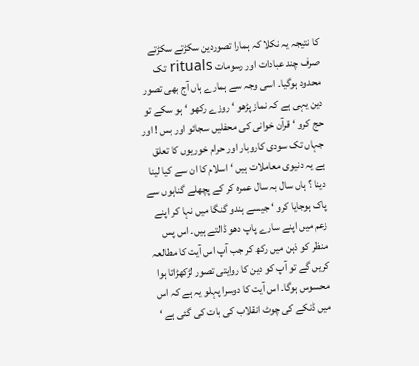کا نتیجہ یہ نکلا کہ ہمارا تصوردین سکڑتے سکڑتے صرف چند عبادات اور رسومات rituals تک محدود ہوگیا۔ اسی وجہ سے ہمارے ہاں آج بھی تصور دین یہی ہے کہ نماز پڑھو ‘ روزے رکھو ‘ ہو سکے تو حج کرو ‘ قرآن خوانی کی محفلیں سجائو اور بس ! اور جہاں تک سودی کاروبار اور حرام خوریوں کا تعلق ہے یہ دنیوی معاملات ہیں ‘ اسلام کا ان سے کیا لینا دینا ؟ ہاں سال بہ سال عمرہ کر کے پچھلے گناہوں سے پاک ہوجایا کرو ‘ جیسے ہندو گنگا میں نہا کر اپنے زعم میں اپنے سارے پاپ دھو ڈالتے ہیں۔ اس پس منظر کو ذہن میں رکھ کر جب آپ اس آیت کا مطالعہ کریں گے تو آپ کو دین کا روایتی تصور لڑکھڑاتا ہوا محسوس ہوگا۔ اس آیت کا دوسرا پہلو یہ ہے کہ اس میں ڈنکے کی چوٹ انقلاب کی بات کی گئی ہے ‘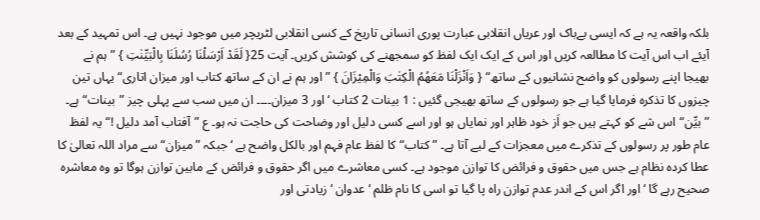بلکہ واقعہ یہ ہے کہ ایسی بےباک اور عریاں انقلابی عبارت پوری انسانی تاریخ کے کسی انقلابی لٹریچر میں موجود نہیں ہے۔ اس تمہید کے بعد آیئے اب اس آیت کا مطالعہ کریں اور اس کے ایک ایک لفظ کو سمجھنے کی کوشش کریں۔ آیت 25{ لَقَدْ اَرْسَلْنَا رُسُلَنَا بِالْبَیِّنٰتِ } ”ہم نے بھیجا اپنے رسولوں کو واضح نشانیوں کے ساتھ“ { وَاَنْزَلْنَا مَعَھُمُ الْکِتٰبَ وَالْمِیْزَانَ } ”اور ہم نے ان کے ساتھ کتاب اور میزان اتاری“ یہاں تین چیزوں کا تذکرہ فرمایا گیا ہے جو رسولوں کے ساتھ بھیجی گئیں : 1 بینات 2 کتاب ‘ اور 3 میزان۔۔۔۔ ان میں سب سے پہلی چیز ”بینات“ ہے۔ ”بیِّن“ اس شے کو کہتے ہیں جو اَز خود ظاہر اور نمایاں ہو اور اسے کسی دلیل اور وضاحت کی حاجت نہ ہو۔ ع ”آفتاب آمد دلیل !“ یہ لفظ عام طور پر رسولوں کے تذکرے میں معجزات کے لیے آتا ہے۔ ”کتاب“ کا لفظ عام فہم اور بالکل واضح ہے ‘ جبکہ ”میزان“ سے مراد اللہ تعالیٰ کا عطا کردہ نظام ہے جس میں حقوق و فرائض کا توازن موجود ہے۔ کسی معاشرے میں اگر حقوق و فرائض کے مابین توازن ہوگا تو وہ معاشرہ صحیح رہے گا ‘ اور اگر اس کے اندر عدم توازن راہ پا گیا تو اسی کا نام ظلم ‘ عدوان ‘ زیادتی اور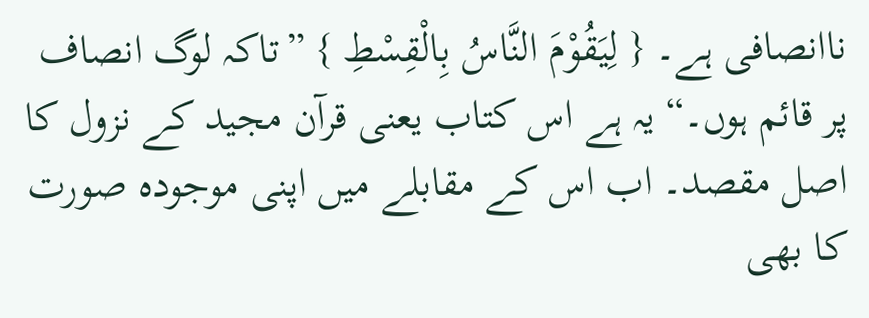ناانصافی ہے۔ { لِیَقُوْمَ النَّاسُ بِالْقِسْطِ } ”تاکہ لوگ انصاف پر قائم ہوں۔“ یہ ہے اس کتاب یعنی قرآن مجید کے نزول کا اصل مقصد۔ اب اس کے مقابلے میں اپنی موجودہ صورت کا بھی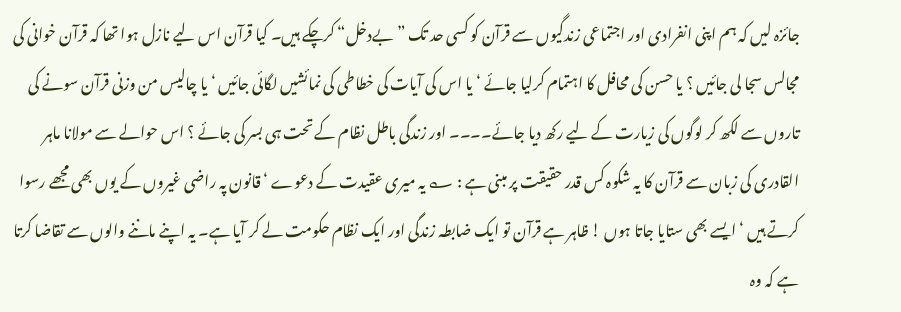جائزہ لیں کہ ہم اپنی انفرادی اور اجتماعی زندگیوں سے قرآن کو کسی حد تک ”بےدخل“ کرچکے ہیں۔ کیا قرآن اس لیے نازل ہوا تھا کہ قرآن خوانی کی مجالس سجا لی جائیں ؟ یا حسن کی محافل کا اہتمام کرلیا جائے ‘ یا اس کی آیات کی خطاطی کی نمائشیں لگائی جائیں ‘ یا چالیس من وزنی قرآن سونے کی تاروں سے لکھ کر لوگوں کی زیارت کے لیے رکھ دیا جائے۔۔۔۔ اور زندگی باطل نظام کے تحت ہی بسر کی جائے ؟ اس حوالے سے مولانا ماہر القادری کی زبان سے قرآن کا یہ شکوہ کس قدر حقیقت پر مبنی ہے : ؎ یہ میری عقیدت کے دعوے ‘ قانون پہ راضی غیروں کے یوں بھی مجھے رسوا کرتے ہیں ‘ ایسے بھی ستایا جاتا ہوں ! ظاہر ہے قرآن تو ایک ضابطہ زندگی اور ایک نظام حکومت لے کر آیا ہے۔ یہ اپنے ماننے والوں سے تقاضا کرتا ہے کہ وہ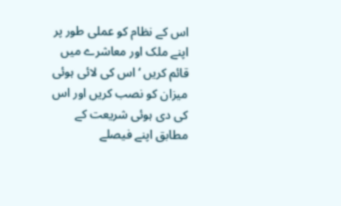اس کے نظام کو عملی طور پر اپنے ملک اور معاشرے میں قائم کریں ‘ اس کی لائی ہوئی میزان کو نصب کریں اور اس کی دی ہوئی شریعت کے مطابق اپنے فیصلے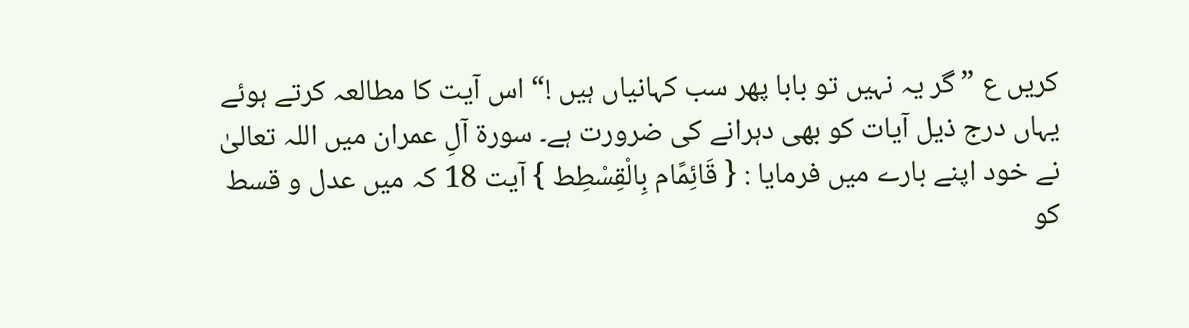کریں ع ”گر یہ نہیں تو بابا پھر سب کہانیاں ہیں !“ اس آیت کا مطالعہ کرتے ہوئے یہاں درج ذیل آیات کو بھی دہرانے کی ضرورت ہے۔ سورة آلِ عمران میں اللہ تعالیٰ نے خود اپنے بارے میں فرمایا : { قَائِمًام بِالْقِسْطِط } آیت 18 کہ میں عدل و قسط کو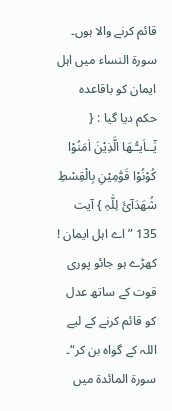قائم کرنے والا ہوں۔ سورة النساء میں اہل ایمان کو باقاعدہ حکم دیا گیا : { یٰٓــاَیـُّـھَا الَّذِیْنَ اٰمَنُوْا کُوْنُوْا قَوّٰمِیْنِ بِالْقِسْطِ شُھَدَآئَ لِلّٰہِ } آیت 135 ”اے اہل ایمان ! کھڑے ہو جائو پوری قوت کے ساتھ عدل کو قائم کرنے کے لیے اللہ کے گواہ بن کر“۔ سورة المائدۃ میں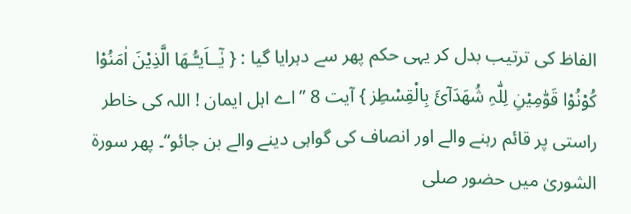الفاظ کی ترتیب بدل کر یہی حکم پھر سے دہرایا گیا : { یٰٓــاَیـُّـھَا الَّذِیْنَ اٰمَنُوْا کُوْنُوْا قَوّٰمِیْنِ لِلّٰہِ شُھَدَآئَ بِالْقِسْطِز } آیت 8 ”اے اہل ایمان ! اللہ کی خاطر راستی پر قائم رہنے والے اور انصاف کی گواہی دینے والے بن جائو“۔ پھر سورة الشوریٰ میں حضور صلى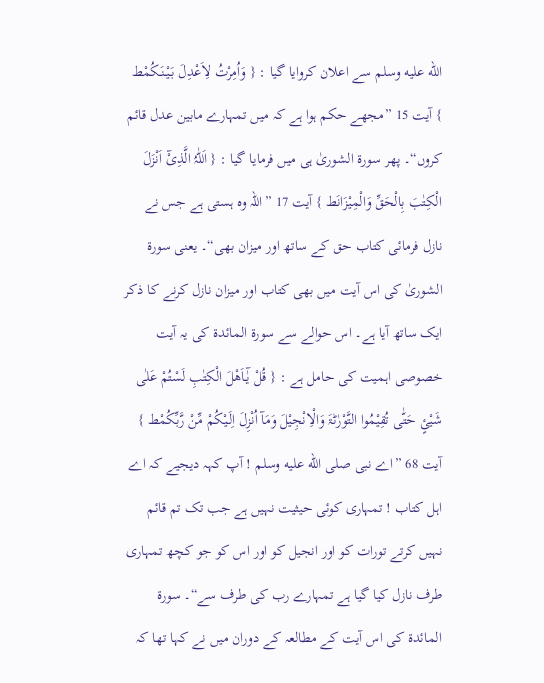الله عليه وسلم سے اعلان کروایا گیا : { وَاُمِرْتُ لِاَعْدِلَ بَیْنَـکُمْط } آیت 15 ”مجھے حکم ہوا ہے کہ میں تمہارے مابین عدل قائم کروں“۔ پھر سورة الشوریٰ ہی میں فرمایا گیا : { اَللّٰہُ الَّذِیْٓ اَنْزَلَ الْکِتٰبَ بِالْحَقِّ وَالْمِیْزَانَط } آیت 17 ”اللہ وہ ہستی ہے جس نے نازل فرمائی کتاب حق کے ساتھ اور میزان بھی“۔ یعنی سورة الشوریٰ کی اس آیت میں بھی کتاب اور میزان نازل کرنے کا ذکر ایک ساتھ آیا ہے۔ اس حوالے سے سورة المائدۃ کی یہ آیت خصوصی اہمیت کی حامل ہے : { قُلْ یٰٓـاَھْلَ الْکِتٰبِ لَسْتُمْ عَلٰی شَیْئٍ حَتّٰی تُقِیْمُوا التَّوْرٰٹۃَ وَالْاِنْجِیْلَ وَمَآ اُنْزِلَ اِلَـیْکُمْ مِّنْ رَّبِّکُمْط } آیت 68 ”اے نبی صلى الله عليه وسلم ! آپ کہہ دیجیے کہ اے اہل کتاب ! تمہاری کوئی حیثیت نہیں ہے جب تک تم قائم نہیں کرتے تورات کو اور انجیل کو اور اس کو جو کچھ تمہاری طرف نازل کیا گیا ہے تمہارے رب کی طرف سے“۔ سورة المائدۃ کی اس آیت کے مطالعہ کے دوران میں نے کہا تھا کہ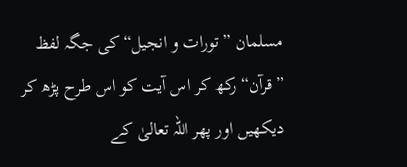مسلمان ”تورات و انجیل“ کی جگہ لفظ ”قرآن“ رکھ کر اس آیت کو اس طرح پڑھ کر دیکھیں اور پھر اللہ تعالیٰ کے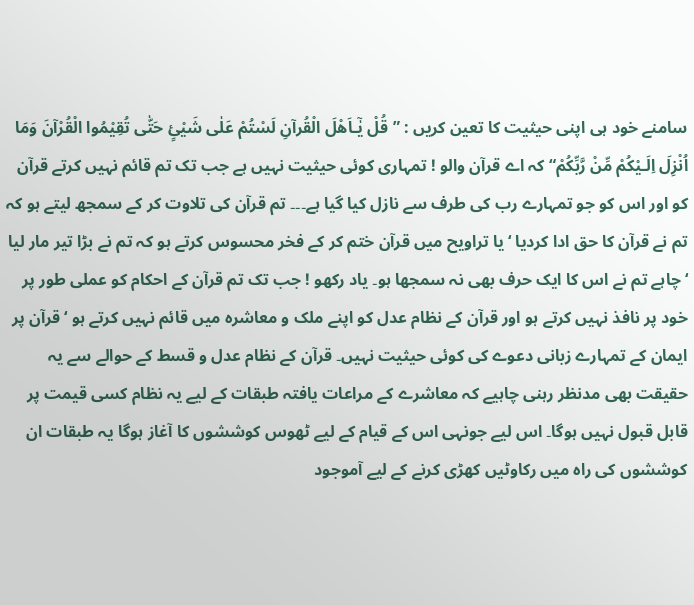سامنے خود ہی اپنی حیثیت کا تعین کریں : ”قُلْ یٰٓـاَھْلَ الْقُرآنِ لَسْتُمْ عَلٰی شَیْئٍ حَتّٰی تُقِیْمُوا الْقُرْآنَ وَمَا اُنْزِلَ اِلَـیْکُمْ مِّنْ رَّبِّکُمْ“ کہ اے قرآن والو ! تمہاری کوئی حیثیت نہیں ہے جب تک تم قائم نہیں کرتے قرآن کو اور اس کو جو تمہارے رب کی طرف سے نازل کیا گیا ہے۔۔۔ تم قرآن کی تلاوت کر کے سمجھ لیتے ہو کہ تم نے قرآن کا حق ادا کردیا ‘ یا تراویح میں قرآن ختم کر کے فخر محسوس کرتے ہو کہ تم نے بڑا تیر مار لیا ‘ چاہے تم نے اس کا ایک حرف بھی نہ سمجھا ہو۔ یاد رکھو ! جب تک تم قرآن کے احکام کو عملی طور پر خود پر نافذ نہیں کرتے ہو اور قرآن کے نظام عدل کو اپنے ملک و معاشرہ میں قائم نہیں کرتے ہو ‘ قرآن پر ایمان کے تمہارے زبانی دعوے کی کوئی حیثیت نہیں۔ قرآن کے نظام عدل و قسط کے حوالے سے یہ حقیقت بھی مدنظر رہنی چاہیے کہ معاشرے کے مراعات یافتہ طبقات کے لیے یہ نظام کسی قیمت پر قابل قبول نہیں ہوگا۔ اس لیے جونہی اس کے قیام کے لیے ٹھوس کوششوں کا آغاز ہوگا یہ طبقات ان کوششوں کی راہ میں رکاوٹیں کھڑی کرنے کے لیے آموجود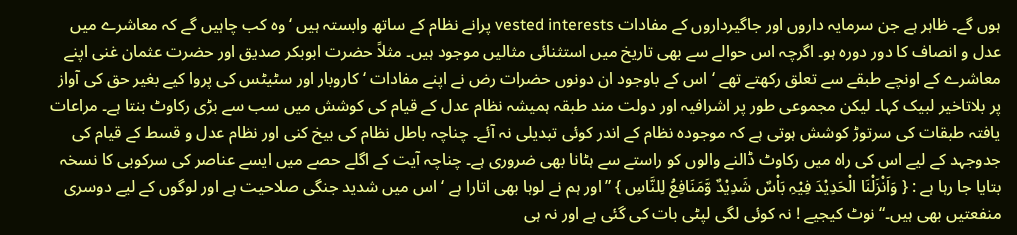ہوں گے۔ ظاہر ہے جن سرمایہ داروں اور جاگیرداروں کے مفادات vested interests پرانے نظام کے ساتھ وابستہ ہیں ‘ وہ کب چاہیں گے کہ معاشرے میں عدل و انصاف کا دور دورہ ہو۔ اگرچہ اس حوالے سے بھی تاریخ میں استثنائی مثالیں موجود ہیں۔ مثلاً حضرت ابوبکر صدیق اور حضرت عثمان غنی اپنے معاشرے کے اونچے طبقے سے تعلق رکھتے تھے ‘ اس کے باوجود ان دونوں حضرات رض نے اپنے مفادات ‘ کاروبار اور سٹیٹس کی پروا کیے بغیر حق کی آواز پر بلاتاخیر لبیک کہا۔ لیکن مجموعی طور پر اشرافیہ اور دولت مند طبقہ ہمیشہ نظام عدل کے قیام کی کوشش میں سب سے بڑی رکاوٹ بنتا ہے۔ مراعات یافتہ طبقات کی سرتوڑ کوشش ہوتی ہے کہ موجودہ نظام کے اندر کوئی تبدیلی نہ آئے۔ چناچہ باطل نظام کی بیخ کنی اور نظام عدل و قسط کے قیام کی جدوجہد کے لیے اس کی راہ میں رکاوٹ ڈالنے والوں کو راستے سے ہٹانا بھی ضروری ہے۔ چناچہ آیت کے اگلے حصے میں ایسے عناصر کی سرکوبی کا نسخہ بتایا جا رہا ہے : { وَاَنْزَلْنَا الْحَدِیْدَ فِیْہِ بَاْسٌ شَدِیْدٌ وَّمَنَافِعُ لِلنَّاسِ } ”اور ہم نے لوہا بھی اتارا ہے ‘ اس میں شدید جنگی صلاحیت ہے اور لوگوں کے لیے دوسری منفعتیں بھی ہیں۔“ نوٹ کیجیے ! نہ کوئی لگی لپٹی بات کی گئی ہے اور نہ ہی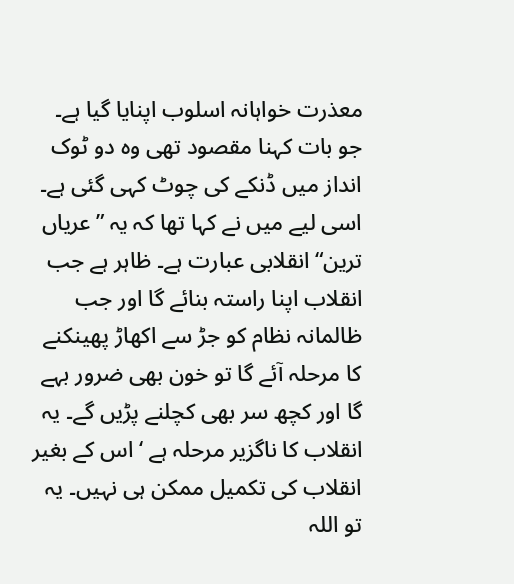معذرت خواہانہ اسلوب اپنایا گیا ہے۔ جو بات کہنا مقصود تھی وہ دو ٹوک انداز میں ڈنکے کی چوٹ کہی گئی ہے۔ اسی لیے میں نے کہا تھا کہ یہ ”عریاں ترین“ انقلابی عبارت ہے۔ ظاہر ہے جب انقلاب اپنا راستہ بنائے گا اور جب ظالمانہ نظام کو جڑ سے اکھاڑ پھینکنے کا مرحلہ آئے گا تو خون بھی ضرور بہے گا اور کچھ سر بھی کچلنے پڑیں گے۔ یہ انقلاب کا ناگزیر مرحلہ ہے ‘ اس کے بغیر انقلاب کی تکمیل ممکن ہی نہیں۔ یہ تو اللہ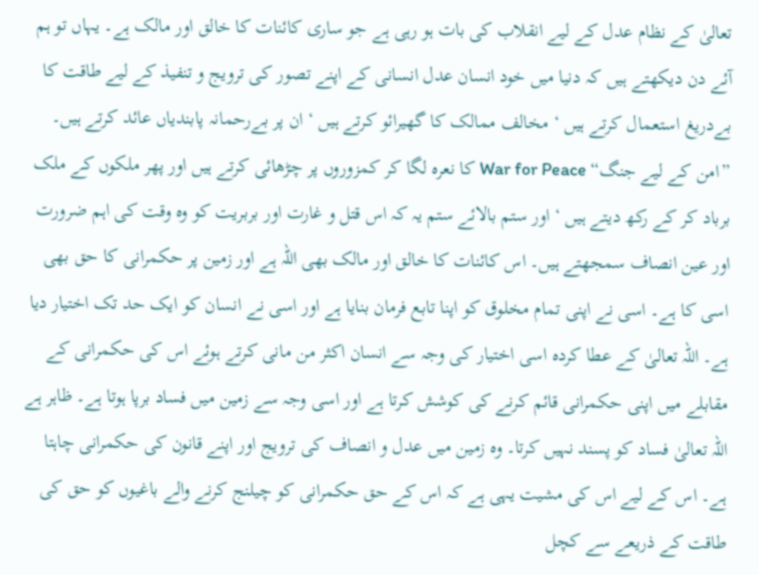تعالیٰ کے نظام عدل کے لیے انقلاب کی بات ہو رہی ہے جو ساری کائنات کا خالق اور مالک ہے۔ یہاں تو ہم آئے دن دیکھتے ہیں کہ دنیا میں خود انسان عدل انسانی کے اپنے تصور کی ترویج و تنفیذ کے لیے طاقت کا بےدریغ استعمال کرتے ہیں ‘ مخالف ممالک کا گھیرائو کرتے ہیں ‘ ان پر بےرحمانہ پابندیاں عائد کرتے ہیں۔ ”امن کے لیے جنگ“ War for Peace کا نعرہ لگا کر کمزوروں پر چڑھائی کرتے ہیں اور پھر ملکوں کے ملک برباد کر کے رکھ دیتے ہیں ‘ اور ستم بالائے ستم یہ کہ اس قتل و غارت اور بربریت کو وہ وقت کی اہم ضرورت اور عین انصاف سمجھتے ہیں۔ اس کائنات کا خالق اور مالک بھی اللہ ہے اور زمین پر حکمرانی کا حق بھی اسی کا ہے۔ اسی نے اپنی تمام مخلوق کو اپنا تابع فرمان بنایا ہے اور اسی نے انسان کو ایک حد تک اختیار دیا ہے۔ اللہ تعالیٰ کے عطا کردہ اسی اختیار کی وجہ سے انسان اکثر من مانی کرتے ہوئے اس کی حکمرانی کے مقابلے میں اپنی حکمرانی قائم کرنے کی کوشش کرتا ہے اور اسی وجہ سے زمین میں فساد برپا ہوتا ہے۔ ظاہر ہے اللہ تعالیٰ فساد کو پسند نہیں کرتا۔ وہ زمین میں عدل و انصاف کی ترویج اور اپنے قانون کی حکمرانی چاہتا ہے۔ اس کے لیے اس کی مشیت یہی ہے کہ اس کے حق حکمرانی کو چیلنج کرنے والے باغیوں کو حق کی طاقت کے ذریعے سے کچل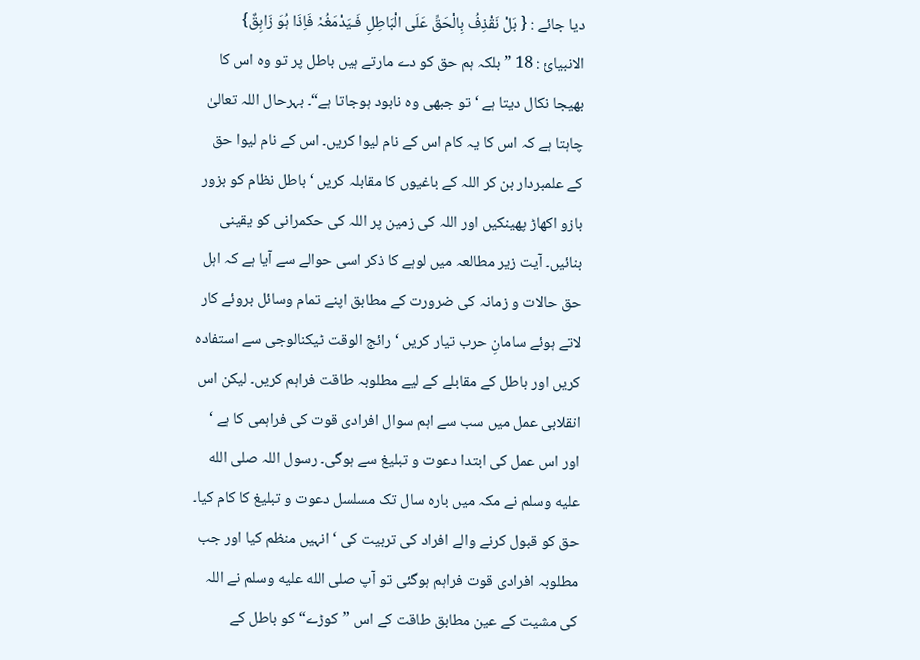دیا جائے : { بَلْ نَقْذِفُ بِالْحَقِّ عَلَی الْبَاطِلِ فَـیَدْمَغُہٗ فَاِذَا ہُوَ زَاہِقٌ} الانبیائ : 18 ”بلکہ ہم حق کو دے مارتے ہیں باطل پر تو وہ اس کا بھیجا نکال دیتا ہے ‘ تو جبھی وہ نابود ہوجاتا ہے“۔ بہرحال اللہ تعالیٰ چاہتا ہے کہ اس کا یہ کام اس کے نام لیوا کریں۔ اس کے نام لیوا حق کے علمبردار بن کر اللہ کے باغیوں کا مقابلہ کریں ‘ باطل نظام کو بزور بازو اکھاڑ پھینکیں اور اللہ کی زمین پر اللہ کی حکمرانی کو یقینی بنائیں۔ آیت زیر مطالعہ میں لوہے کا ذکر اسی حوالے سے آیا ہے کہ اہل حق حالات و زمانہ کی ضرورت کے مطابق اپنے تمام وسائل بروئے کار لاتے ہوئے سامانِ حرب تیار کریں ‘ رائج الوقت ٹیکنالوجی سے استفادہ کریں اور باطل کے مقابلے کے لیے مطلوبہ طاقت فراہم کریں۔ لیکن اس انقلابی عمل میں سب سے اہم سوال افرادی قوت کی فراہمی کا ہے ‘ اور اس عمل کی ابتدا دعوت و تبلیغ سے ہوگی۔ رسول اللہ صلى الله عليه وسلم نے مکہ میں بارہ سال تک مسلسل دعوت و تبلیغ کا کام کیا۔ حق کو قبول کرنے والے افراد کی تربیت کی ‘ انہیں منظم کیا اور جب مطلوبہ افرادی قوت فراہم ہوگئی تو آپ صلى الله عليه وسلم نے اللہ کی مشیت کے عین مطابق طاقت کے اس ”کوڑے“ کو باطل کے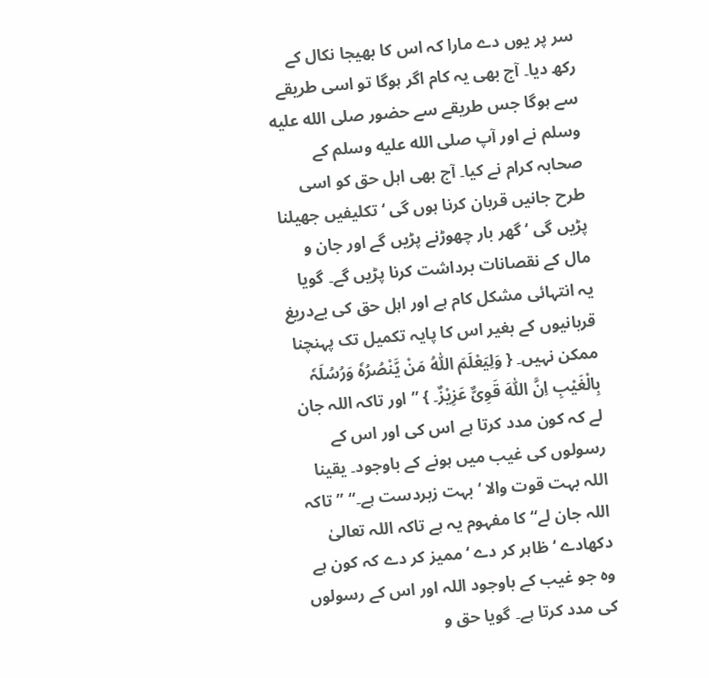سر پر یوں دے مارا کہ اس کا بھیجا نکال کے رکھ دیا۔ آج بھی یہ کام اگر ہوگا تو اسی طریقے سے ہوگا جس طریقے سے حضور صلى الله عليه وسلم نے اور آپ صلى الله عليه وسلم کے صحابہ کرام نے کیا۔ آج بھی اہل حق کو اسی طرح جانیں قربان کرنا ہوں گی ‘ تکلیفیں جھیلنا پڑیں گی ‘ گھر بار چھوڑنے پڑیں گے اور جان و مال کے نقصانات برداشت کرنا پڑیں گے۔ گویا یہ انتہائی مشکل کام ہے اور اہل حق کی بےدریغ قربانیوں کے بغیر اس کا پایہ تکمیل تک پہنچنا ممکن نہیں۔ { وَلِیَعْلَمَ اللّٰہُ مَنْ یَّنْصُرُہٗ وَرُسُلَہٗ بِالْغَیْبِ اِنَّ اللّٰہَ قَوِیٌّ عَزِیْزٌ۔ } ”اور تاکہ اللہ جان لے کہ کون مدد کرتا ہے اس کی اور اس کے رسولوں کی غیب میں ہونے کے باوجود۔ یقینا اللہ بہت قوت والا ‘ بہت زبردست ہے۔“ ”تاکہ اللہ جان لے“ کا مفہوم یہ ہے تاکہ اللہ تعالیٰ دکھادے ‘ ظاہر کر دے ‘ ممیز کر دے کہ کون ہے وہ جو غیب کے باوجود اللہ اور اس کے رسولوں کی مدد کرتا ہے۔ گویا حق و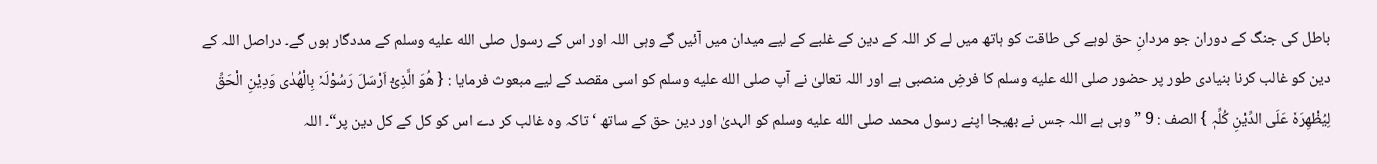باطل کی جنگ کے دوران جو مردانِ حق لوہے کی طاقت کو ہاتھ میں لے کر اللہ کے دین کے غلبے کے لیے میدان میں آئیں گے وہی اللہ اور اس کے رسول صلى الله عليه وسلم کے مددگار ہوں گے۔ دراصل اللہ کے دین کو غالب کرنا بنیادی طور پر حضور صلى الله عليه وسلم کا فرضِ منصبی ہے اور اللہ تعالیٰ نے آپ صلى الله عليه وسلم کو اسی مقصد کے لیے مبعوث فرمایا : { ھُوَ الَّذِیْٓ اَرْسَلَ رَسُوْلَہٗ بِالْھُدٰی وَدِیْنِ الْحَقِّ لِیُظْھِرَہٗ عَلَی الدِّیْنِ کُلِّہٖ } الصف : 9 ”وہی ہے اللہ جس نے بھیجا اپنے رسول محمد صلى الله عليه وسلم کو الہدیٰ اور دین حق کے ساتھ ‘ تاکہ وہ غالب کر دے اس کو کل کے کل دین پر“۔ اللہ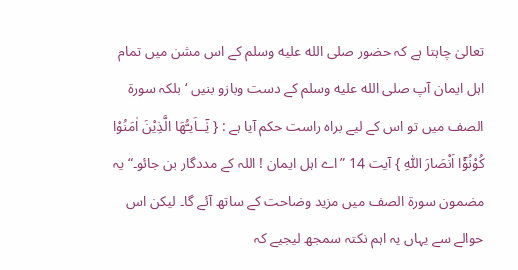تعالیٰ چاہتا ہے کہ حضور صلى الله عليه وسلم کے اس مشن میں تمام اہل ایمان آپ صلى الله عليه وسلم کے دست وبازو بنیں ‘ بلکہ سورة الصف میں تو اس کے لیے براہ راست حکم آیا ہے : { یٰٓــاَیـُّھَا الَّذِیْنَ اٰمَنُوْا کُوْنُوْٓا اَنْصَارَ اللّٰہِ } آیت 14 ”اے اہل ایمان ! اللہ کے مددگار بن جائو۔“ یہ مضمون سورة الصف میں مزید وضاحت کے ساتھ آئے گا۔ لیکن اس حوالے سے یہاں یہ اہم نکتہ سمجھ لیجیے کہ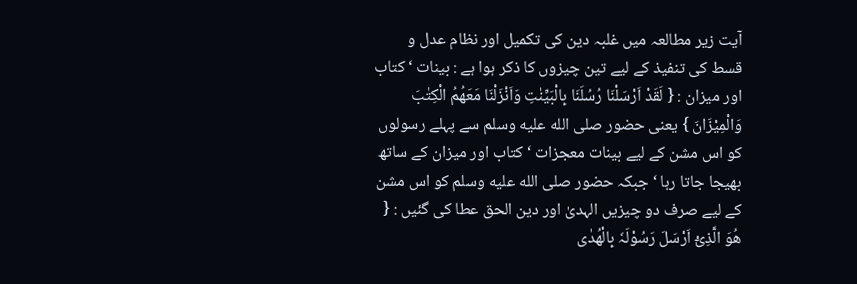آیت زیر مطالعہ میں غلبہ دین کی تکمیل اور نظام عدل و قسط کی تنفیذ کے لیے تین چیزوں کا ذکر ہوا ہے : بینات ‘ کتاب اور میزان : { لَقَدْ اَرْسَلْنَا رُسُلَنَا بِالْبَیِّنٰتِ وَاَنْزَلْنَا مَعَھُمُ الْکِتٰبَ وَالْمِیْزَانَ } یعنی حضور صلى الله عليه وسلم سے پہلے رسولوں کو اس مشن کے لیے بینات معجزات ‘ کتاب اور میزان کے ساتھ بھیجا جاتا رہا ‘ جبکہ حضور صلى الله عليه وسلم کو اس مشن کے لیے صرف دو چیزیں الہدیٰ اور دین الحق عطا کی گئیں : { ھُوَ الَّذِیْٓ اَرْسَلَ رَسُوْلَہٗ بِالْھُدٰی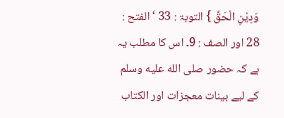وَدِیْنِ الْحَقِّ } التوبۃ : 33 ‘ الفتح : 28 اور الصف : 9۔ اس کا مطلب یہ ہے کہ حضور صلى الله عليه وسلم کے لیے بینات معجزات اور الکتاب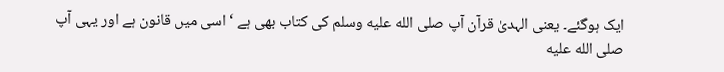ایک ہوگئے۔ یعنی الہدیٰ قرآن آپ صلى الله عليه وسلم کی کتاب بھی ہے ‘ اسی میں قانون ہے اور یہی آپ صلى الله عليه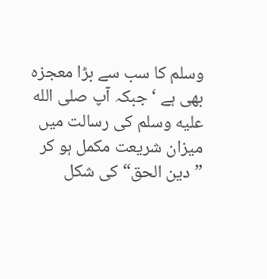وسلم کا سب سے بڑا معجزہ بھی ہے ‘ جبکہ آپ صلى الله عليه وسلم کی رسالت میں میزان شریعت مکمل ہو کر ”دین الحق“ کی شکل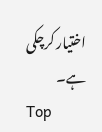اختیار کرچکی ہے۔
Top